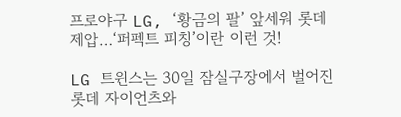프로야구 LG, ‘황금의 팔’ 앞세워 롯데 제압…‘퍼펙트 피칭’이란 이런 것!

LG 트윈스는 30일 잠실구장에서 벌어진 롯데 자이언츠와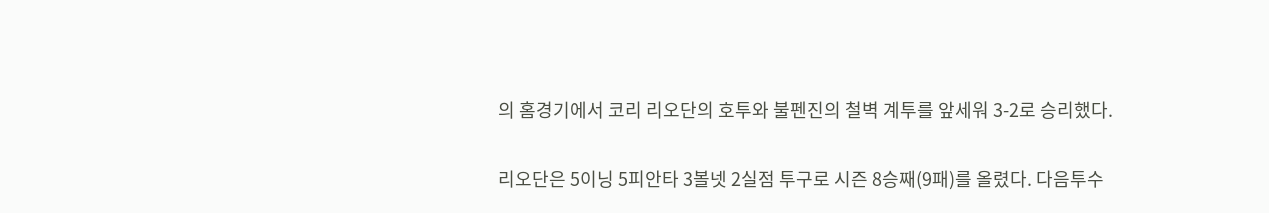의 홈경기에서 코리 리오단의 호투와 불펜진의 철벽 계투를 앞세워 3-2로 승리했다.

리오단은 5이닝 5피안타 3볼넷 2실점 투구로 시즌 8승째(9패)를 올렸다. 다음투수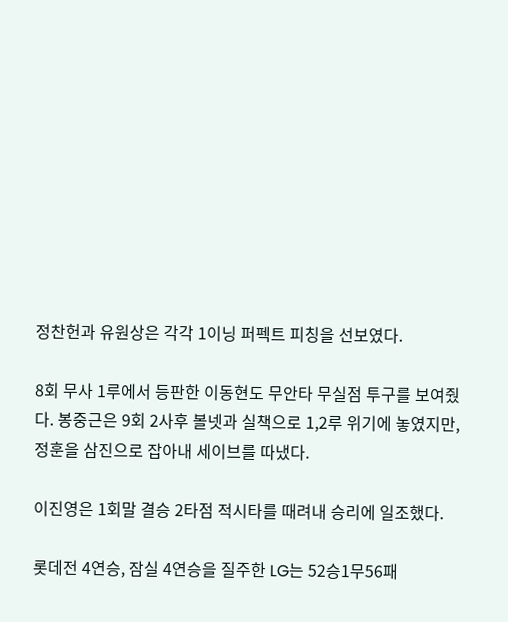정찬헌과 유원상은 각각 1이닝 퍼펙트 피칭을 선보였다.

8회 무사 1루에서 등판한 이동현도 무안타 무실점 투구를 보여줬다. 봉중근은 9회 2사후 볼넷과 실책으로 1,2루 위기에 놓였지만, 정훈을 삼진으로 잡아내 세이브를 따냈다.

이진영은 1회말 결승 2타점 적시타를 때려내 승리에 일조했다.

롯데전 4연승, 잠실 4연승을 질주한 LG는 52승1무56패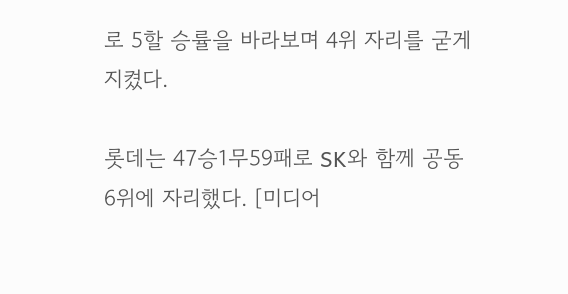로 5할 승률을 바라보며 4위 자리를 굳게 지켰다.

롯데는 47승1무59패로 SK와 함께 공동 6위에 자리했다. [미디어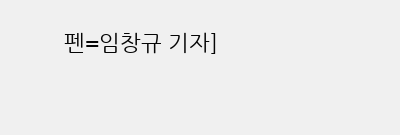펜=임창규 기자]